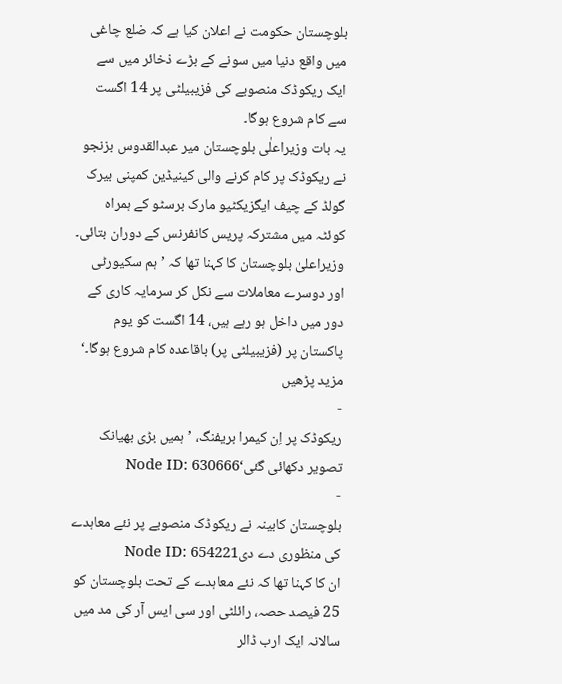بلوچستان حکومت نے اعلان کیا ہے کہ ضلع چاغی میں واقع دنیا میں سونے کے بڑے ذخائر میں سے ایک ریکوڈک منصوبے کی فزیبیلٹی پر 14 اگست سے کام شروع ہوگا۔
یہ بات وزیراعلٰی بلوچستان میر عبدالقدوس بزنجو نے ریکوڈک پر کام کرنے والی کینیڈین کمپنی بیرک گولڈ کے چیف ایگزیکٹیو مارک برسٹو کے ہمراہ کوئٹہ میں مشترکہ پریس کانفرنس کے دوران بتائی۔
وزیراعلیٰ بلوچستان کا کہنا تھا کہ ’ہم سکیورٹی اور دوسرے معاملات سے نکل کر سرمایہ کاری کے دور میں داخل ہو رہے ہیں، 14 اگست کو یوم پاکستان پر (فزیبیلٹی پر) باقاعدہ کام شروع ہوگا۔‘
مزید پڑھیں
-
ریکوڈک پر اِن کیمرا بریفنگ، ’ہمیں بڑی بھیانک تصویر دکھائی گئی‘Node ID: 630666
-
بلوچستان کابینہ نے ریکوڈک منصوبے پر نئے معاہدے کی منظوری دے دیNode ID: 654221
ان کا کہنا تھا کہ نئے معاہدے کے تحت بلوچستان کو 25 فیصد حصہ، رائلٹی اور سی ایس آر کی مد میں سالانہ ایک ارب ڈالر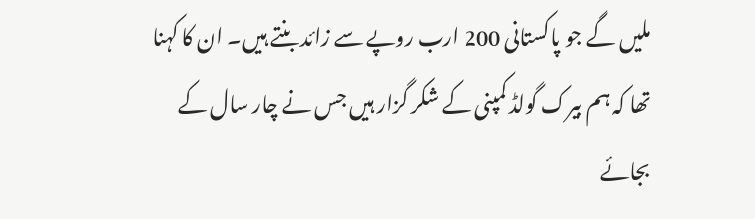ملیں گے جو پاکستانی 200 ارب روپے سے زائد بنتے ہیں۔ ان کا کہنا تھا کہ ہم بیرک گولڈ کمپنی کے شکر گزار ہیں جس نے چار سال کے بجائے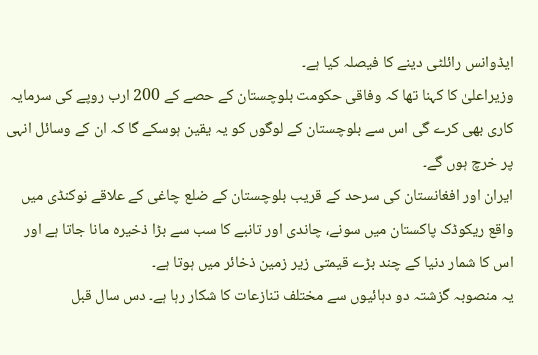ایڈوانس رائلٹی دینے کا فیصلہ کیا ہے۔
وزیراعلیٰ کا کہنا تھا کہ وفاقی حکومت بلوچستان کے حصے کے 200 ارب روپے کی سرمایہ کاری بھی کرے گی اس سے بلوچستان کے لوگوں کو یہ یقین ہوسکے گا کہ ان کے وسائل انہی پر خرچ ہوں گے۔
ایران اور افغانستان کی سرحد کے قریب بلوچستان کے ضلع چاغی کے علاقے نوکنڈی میں واقع ریکوڈک پاکستان میں سونے، چاندی اور تانبے کا سب سے بڑا ذخیرہ مانا جاتا ہے اور اس کا شمار دنیا کے چند بڑے قیمتی زیر زمین ذخائر میں ہوتا ہے۔
یہ منصوبہ گزشتہ دو دہائیوں سے مختلف تنازعات کا شکار رہا ہے۔ دس سال قبل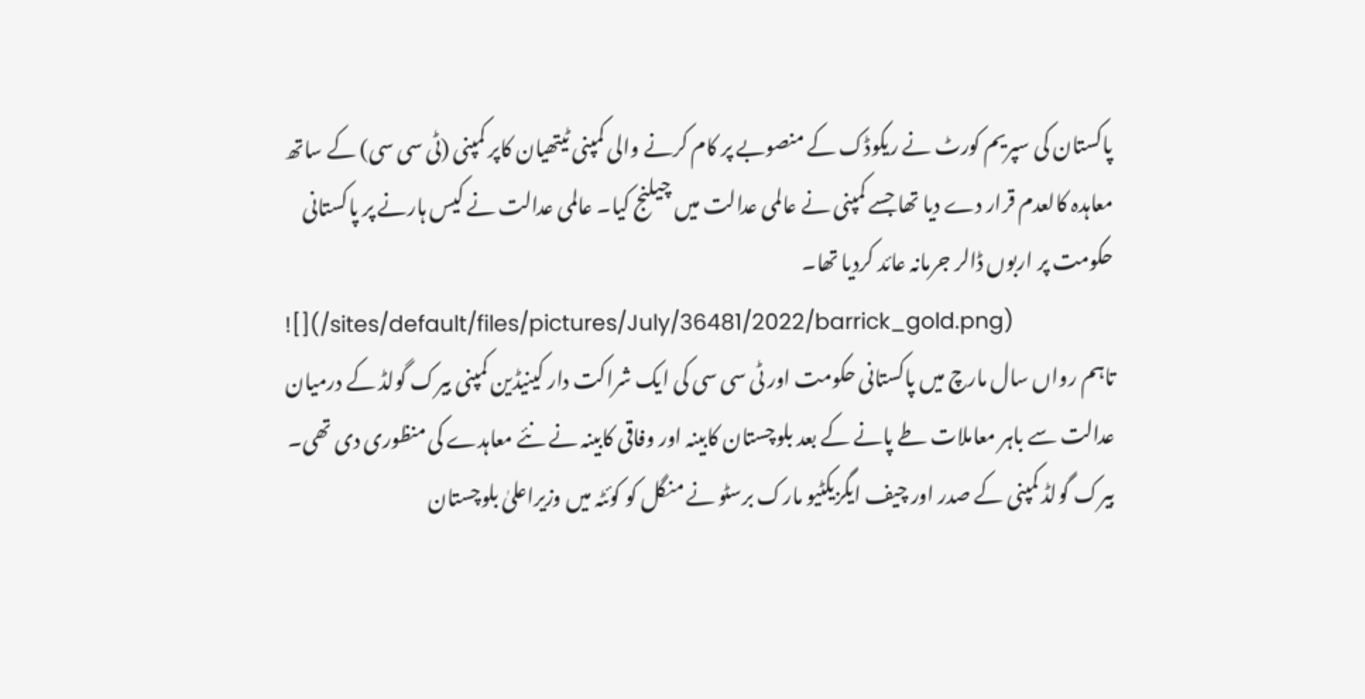پاکستان کی سپریم کورٹ نے ریکوڈک کے منصوبے پر کام کرنے والی کمپنی ٹیتھیان کاپر کمپنی (ٹی سی سی) کے ساتھ معاہدہ کالعدم قرار دے دیا تھا جسے کمپنی نے عالمی عدالت میں چیلنج کیا۔ عالمی عدالت نے کیس ہارنے پر پاکستانی حکومت پر اربوں ڈالر جرمانہ عائد کردیا تھا۔
![](/sites/default/files/pictures/July/36481/2022/barrick_gold.png)
تاہم رواں سال مارچ میں پاکستانی حکومت اور ٹی سی سی کی ایک شراکت دار کینیڈین کمپنی بیرک گولڈ کے درمیان عدالت سے باہر معاملات طے پانے کے بعد بلوچستان کابینہ اور وفاقی کابینہ نے نئے معاہدے کی منظوری دی تھی۔
بیرک گولڈ کمپنی کے صدر اور چیف ایگزیکٹیو مارک برسٹو نے منگل کو کوئٹہ میں وزیراعلیٰ بلوچستان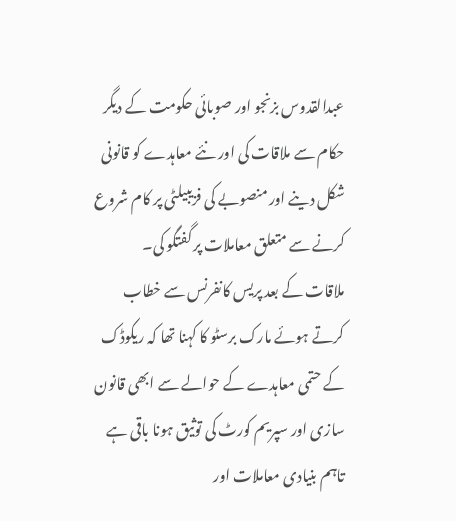عبدالقدوس بزنجو اور صوبائی حکومت کے دیگر حکام سے ملاقات کی اور نئے معاہدے کو قانونی شکل دینے اور منصوبے کی فزیبیلٹی پر کام شروع کرنے سے متعلق معاملات پر گفتگو کی۔
ملاقات کے بعد پریس کانفرنس سے خطاب کرتے ہوئے مارک برسٹو کا کہنا تھا کہ ریکوڈک کے حتمی معاہدے کے حوالے سے ابھی قانون سازی اور سپریم کورٹ کی توثیق ہونا باقی ہے تاہم بنیادی معاملات اور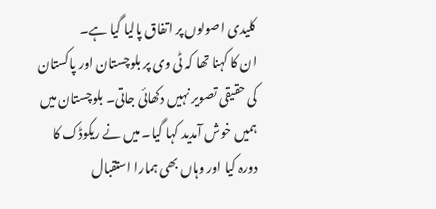کلیدی اصولوں پر اتفاق پالیا گیا ہے۔
ان کا کہنا تھا کہ ٹی وی پر بلوچستان اور پاکستان کی حقیقی تصویر نہیں دکھائی جاتی۔ بلوچستان میں ہمیں خوش آمدید کہا گیا۔ میں نے ریکوڈک کا دورہ کیا اور وہاں بھی ہمارا استقبال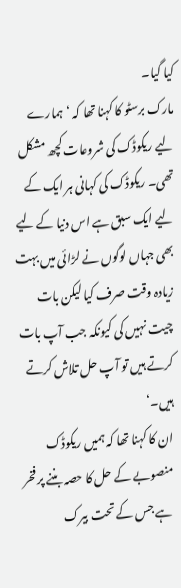کیا گیا۔
مارک برسٹو کا کہنا تھا کہ ‘ہمارے لیے ریکوڈک کی شروعات کچھ مشکل تھی۔ ریکوڈک کی کہانی ہر ایک کے لیے ایک سبق ہے اس دنیا کے لیے بھی جہاں لوگوں نے لڑائی میں بہت زیادہ وقت صرف کیا لیکن بات چیت نہیں کی کیونکہ جب آپ بات کرتے ہیں تو آپ حل تلاش کرتے ہیں۔‘
ان کا کہنا تھا کہ ہمیں ریکوڈک منصوبے کے حل کا حصہ بننے پر فخر ہے جس کے تحت بیرک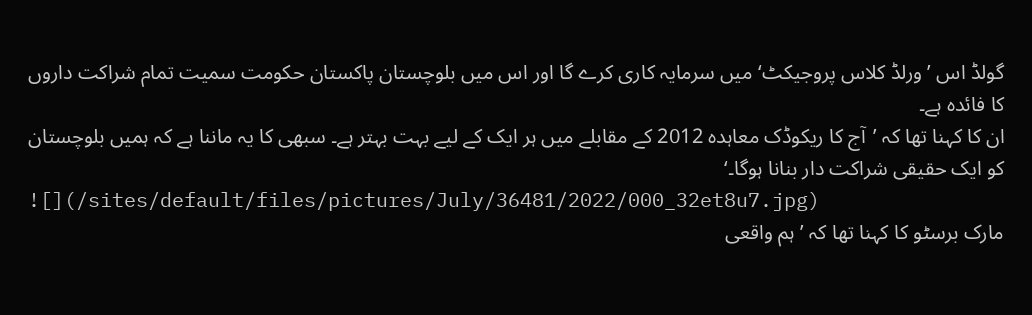گولڈ اس ’ورلڈ کلاس پروجیکٹ‘ میں سرمایہ کاری کرے گا اور اس میں بلوچستان پاکستان حکومت سمیت تمام شراکت داروں کا فائدہ ہے۔
ان کا کہنا تھا کہ ’آج کا ریکوڈک معاہدہ 2012 کے مقابلے میں ہر ایک کے لیے بہت بہتر ہے۔ سبھی کا یہ ماننا ہے کہ ہمیں بلوچستان کو ایک حقیقی شراکت دار بنانا ہوگا۔‘
![](/sites/default/files/pictures/July/36481/2022/000_32et8u7.jpg)
مارک برسٹو کا کہنا تھا کہ ’ہم واقعی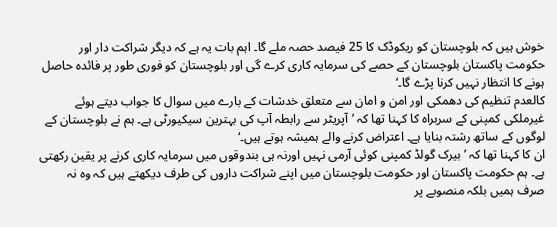خوش ہیں کہ بلوچستان کو ریکوڈک کا 25 فیصد حصہ ملے گا۔ اہم بات یہ ہے کہ دیگر شراکت دار اور حکومت پاکستان بلوچستان کے حصے کی سرمایہ کاری کرے گی اور بلوچستان کو فوری طور پر فائدہ حاصل ہونے کا انتظار نہیں کرنا پڑے گا۔‘
کالعدم تنظیم کی دھمکی اور امن و امان سے متعلق خدشات کے بارے میں سوال کا جواب دیتے ہوئے غیرملکی کمپنی کے سربراہ کا کہنا تھا کہ ’آپریٹر سے رابطہ آپ کی بہترین سیکیورٹی ہے۔ ہم نے بلوچستان کے لوگوں کے ساتھ رشتہ بنایا ہے۔ اعتراض کرنے والے ہمیشہ ہوتے ہیں۔‘
ان کا کہنا تھا کہ ’بیرک گولڈ کمپنی کوئی آرمی نہیں اورنہ ہی بندوقوں میں سرمایہ کاری کرنے پر یقین رکھتی ہے۔ ہم حکومت پاکستان اور حکومت بلوچستان میں اپنے شراکت داروں کی طرف دیکھتے ہیں کہ وہ نہ صرف ہمیں بلکہ منصوبے پر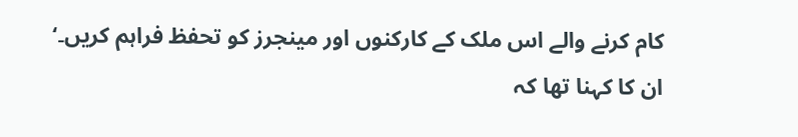کام کرنے والے اس ملک کے کارکنوں اور مینجرز کو تحفظ فراہم کریں۔‘
ان کا کہنا تھا کہ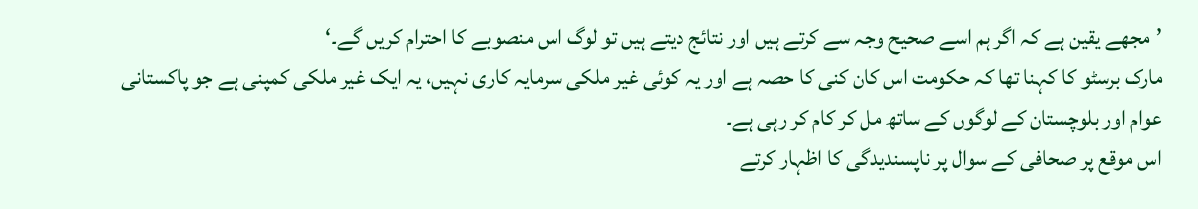’مجھے یقین ہے کہ اگر ہم اسے صحیح وجہ سے کرتے ہیں اور نتائج دیتے ہیں تو لوگ اس منصوبے کا احترام کریں گے۔‘
مارک برسٹو کا کہنا تھا کہ حکومت اس کان کنی کا حصہ ہے اور یہ کوئی غیر ملکی سرمایہ کاری نہیں، یہ ایک غیر ملکی کمپنی ہے جو پاکستانی عوام اور بلوچستان کے لوگوں کے ساتھ مل کر کام کر رہی ہے۔
اس موقع پر صحافی کے سوال پر ناپسندیدگی کا اظہار کرتے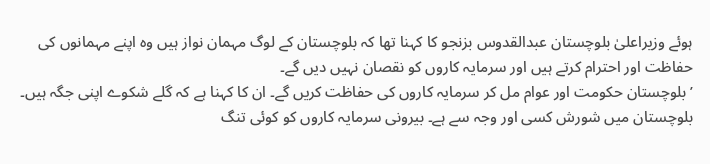ہوئے وزیراعلیٰ بلوچستان عبدالقدوس بزنجو کا کہنا تھا کہ بلوچستان کے لوگ مہمان نواز ہیں وہ اپنے مہمانوں کی حفاظت اور احترام کرتے ہیں اور سرمایہ کاروں کو نقصان نہیں دیں گے۔
’بلوچستان حکومت اور عوام مل کر سرمایہ کاروں کی حفاظت کریں گے۔ ان کا کہنا ہے کہ گلے شکوے اپنی جگہ ہیں۔ بلوچستان میں شورش کسی اور وجہ سے ہے۔ بیرونی سرمایہ کاروں کو کوئی تنگ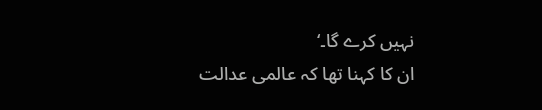نہیں کرے گا۔‘
ان کا کہنا تھا کہ عالمی عدالت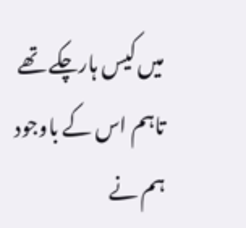میں کیس ہارچکے تھے تاہم اس کے باوجود ہم نے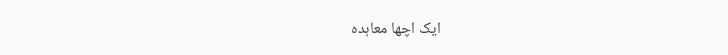ایک اچھا معاہدہ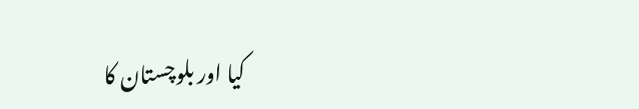کیا اور بلوچستان کا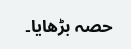حصہ بڑھایا۔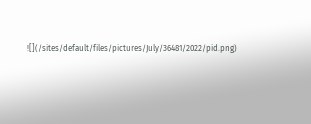![](/sites/default/files/pictures/July/36481/2022/pid.png)